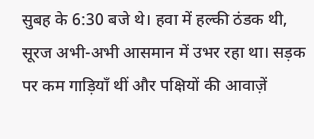सुबह के 6:30 बजे थे। हवा में हल्की ठंडक थी, सूरज अभी-अभी आसमान में उभर रहा था। सड़क पर कम गाड़ियाँ थीं और पक्षियों की आवाज़ें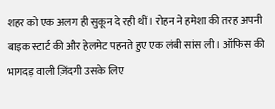शहर को एक अलग ही सुकून दे रही थीं। रोहन ने हमेशा की तरह अपनी बाइक स्टार्ट की और हेलमेट पहनते हुए एक लंबी सांस ली। ऑफिस की भागदड़ वाली ज़िंदगी उसके लिए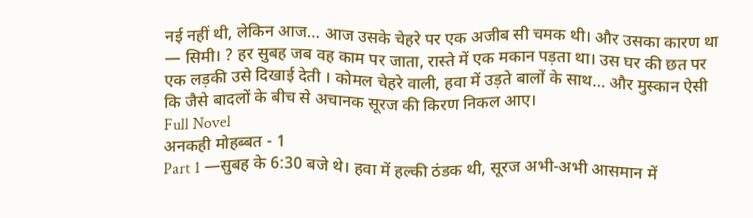नई नहीं थी, लेकिन आज… आज उसके चेहरे पर एक अजीब सी चमक थी। और उसका कारण था — सिमी। ? हर सुबह जब वह काम पर जाता, रास्ते में एक मकान पड़ता था। उस घर की छत पर एक लड़की उसे दिखाई देती । कोमल चेहरे वाली, हवा में उड़ते बालों के साथ… और मुस्कान ऐसी कि जैसे बादलों के बीच से अचानक सूरज की किरण निकल आए।
Full Novel
अनकही मोहब्बत - 1
Part 1 —सुबह के 6:30 बजे थे। हवा में हल्की ठंडक थी, सूरज अभी-अभी आसमान में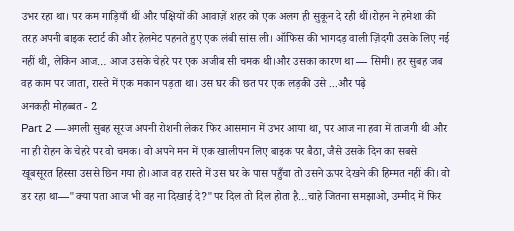उभर रहा था। पर कम गाड़ियाँ थीं और पक्षियों की आवाज़ें शहर को एक अलग ही सुकून दे रही थीं।रोहन ने हमेशा की तरह अपनी बाइक स्टार्ट की और हेलमेट पहनते हुए एक लंबी सांस ली। ऑफिस की भागदड़ वाली ज़िंदगी उसके लिए नई नहीं थी, लेकिन आज… आज उसके चेहरे पर एक अजीब सी चमक थी।और उसका कारण था — सिमी। हर सुबह जब वह काम पर जाता, रास्ते में एक मकान पड़ता था। उस घर की छत पर एक लड़की उसे ...और पढ़े
अनकही मोहब्बत - 2
Part 2 —अगली सुबह सूरज अपनी रोशनी लेकर फिर आसमान में उभर आया था, पर आज ना हवा में ताजगी थी और ना ही रोहन के चेहरे पर वो चमक। वो अपने मन में एक खालीपन लिए बाइक पर बैठा, जैसे उसके दिन का सबसे खूबसूरत हिस्सा उससे छिन गया हो।आज वह रास्ते में उस घर के पास पहुँचा तो उसने ऊपर देखने की हिम्मत नहीं की। वो डर रहा था—"क्या पता आज भी वह ना दिखाई दे?"पर दिल तो दिल होता है…चाहे जितना समझाओ, उम्मीद में फिर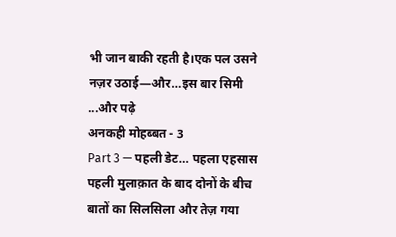भी जान बाकी रहती है।एक पल उसने नज़र उठाई—और…इस बार सिमी ...और पढ़े
अनकही मोहब्बत - 3
Part 3 — पहली डेट… पहला एहसास पहली मुलाक़ात के बाद दोनों के बीच बातों का सिलसिला और तेज़ गया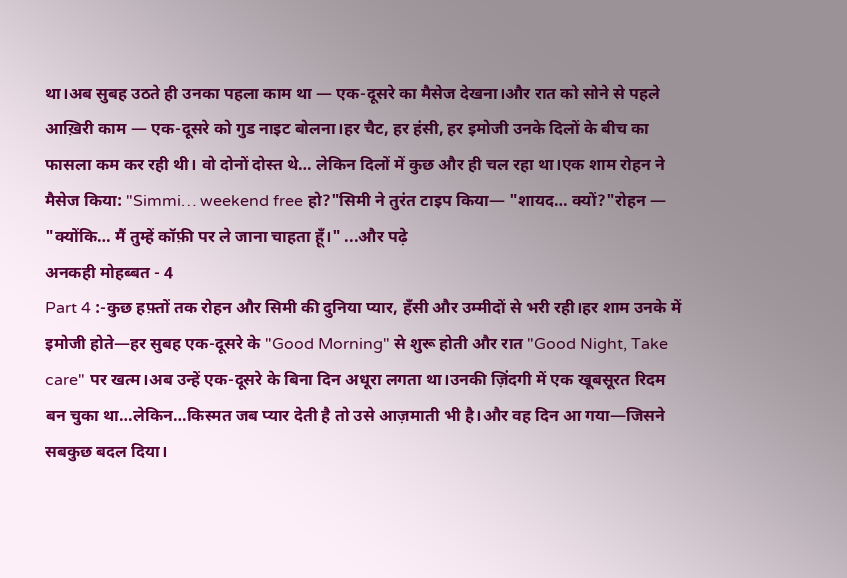था।अब सुबह उठते ही उनका पहला काम था — एक-दूसरे का मैसेज देखना।और रात को सोने से पहले आख़िरी काम — एक-दूसरे को गुड नाइट बोलना।हर चैट, हर हंसी, हर इमोजी उनके दिलों के बीच का फासला कम कर रही थी। वो दोनों दोस्त थे… लेकिन दिलों में कुछ और ही चल रहा था।एक शाम रोहन ने मैसेज किया: "Simmi… weekend free हो?"सिमी ने तुरंत टाइप किया— "शायद… क्यों?"रोहन — "क्योंकि… मैं तुम्हें कॉफ़ी पर ले जाना चाहता हूँ।" ...और पढ़े
अनकही मोहब्बत - 4
Part 4 :-कुछ हफ़्तों तक रोहन और सिमी की दुनिया प्यार, हँसी और उम्मीदों से भरी रही।हर शाम उनके में इमोजी होते—हर सुबह एक-दूसरे के "Good Morning" से शुरू होती और रात "Good Night, Take care" पर खत्म।अब उन्हें एक-दूसरे के बिना दिन अधूरा लगता था।उनकी ज़िंदगी में एक खूबसूरत रिदम बन चुका था…लेकिन…किस्मत जब प्यार देती है तो उसे आज़माती भी है।और वह दिन आ गया—जिसने सबकुछ बदल दिया।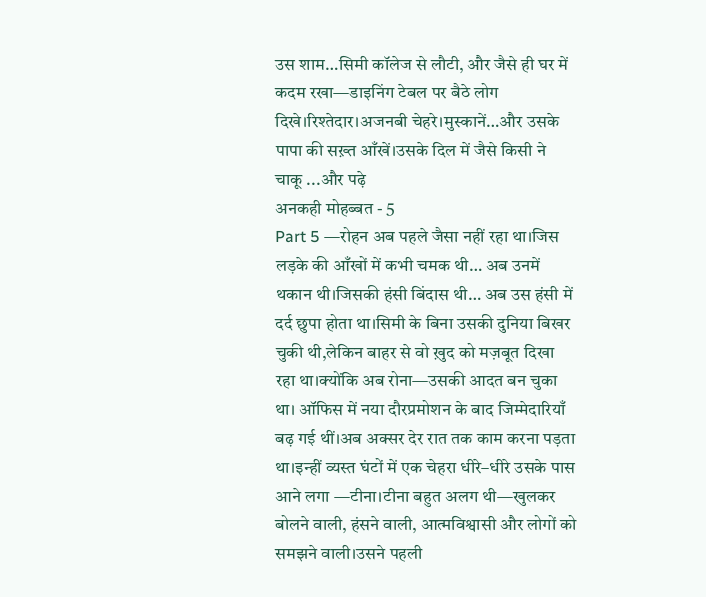उस शाम…सिमी कॉलेज से लौटी, और जैसे ही घर में कदम रखा—डाइनिंग टेबल पर बैठे लोग दिखे।रिश्तेदार।अजनबी चेहरे।मुस्कानें…और उसके पापा की सख़्त आँखें।उसके दिल में जैसे किसी ने चाकू ...और पढ़े
अनकही मोहब्बत - 5
Part 5 —रोहन अब पहले जैसा नहीं रहा था।जिस लड़के की आँखों में कभी चमक थी… अब उनमें थकान थी।जिसकी हंसी बिंदास थी… अब उस हंसी में दर्द छुपा होता था।सिमी के बिना उसकी दुनिया बिखर चुकी थी,लेकिन बाहर से वो ख़ुद को मज़बूत दिखा रहा था।क्योंकि अब रोना—उसकी आदत बन चुका था। ऑफिस में नया दौरप्रमोशन के बाद जिम्मेदारियाँ बढ़ गई थीं।अब अक्सर देर रात तक काम करना पड़ता था।इन्हीं व्यस्त घंटों में एक चेहरा धीरे–धीरे उसके पास आने लगा —टीना।टीना बहुत अलग थी—खुलकर बोलने वाली, हंसने वाली, आत्मविश्वासी और लोगों को समझने वाली।उसने पहली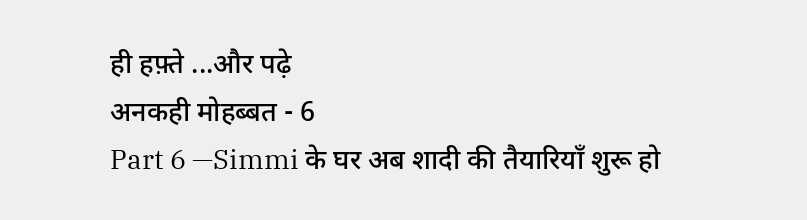ही हफ़्ते ...और पढ़े
अनकही मोहब्बत - 6
Part 6 —Simmi के घर अब शादी की तैयारियाँ शुरू हो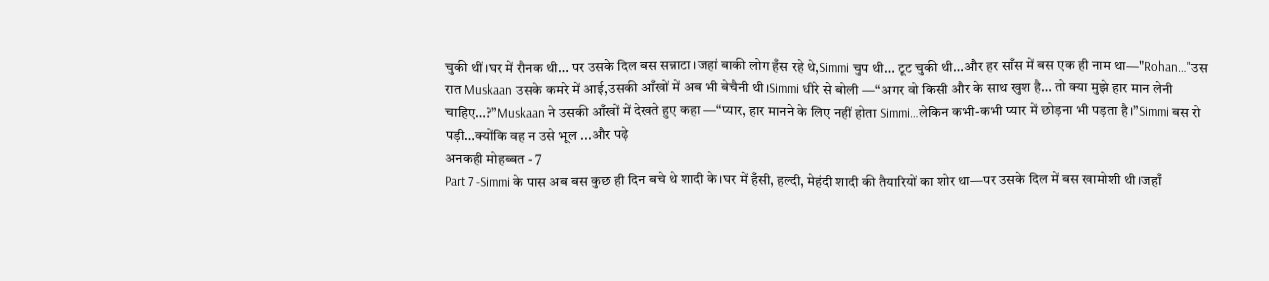चुकी थीं।घर में रौनक थी… पर उसके दिल बस सन्नाटा।जहां बाकी लोग हँस रहे थे,Simmi चुप थी… टूट चुकी थी…और हर साँस में बस एक ही नाम था—"Rohan…"उस रात Muskaan उसके कमरे में आई,उसकी आँखों में अब भी बेचैनी थी।Simmi धीरे से बोली —“अगर वो किसी और के साथ खुश है… तो क्या मुझे हार मान लेनी चाहिए…?”Muskaan ने उसकी आँखों में देखते हुए कहा —“प्यार, हार मानने के लिए नहीं होता Simmi…लेकिन कभी-कभी प्यार में छोड़ना भी पड़ता है।”Simmi बस रो पड़ी…क्योंकि वह न उसे भूल ...और पढ़े
अनकही मोहब्बत - 7
Part 7 -Simmi के पास अब बस कुछ ही दिन बचे थे शादी के।घर में हँसी, हल्दी, मेहंदी शादी की तैयारियों का शोर था—पर उसके दिल में बस खामोशी थी।जहाँ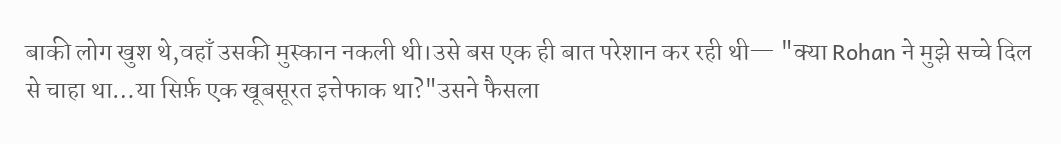बाकी लोग खुश थे,वहाँ उसकी मुस्कान नकली थी।उसे बस एक ही बात परेशान कर रही थी— "क्या Rohan ने मुझे सच्चे दिल से चाहा था…या सिर्फ़ एक खूबसूरत इत्तेफाक था?"उसने फैसला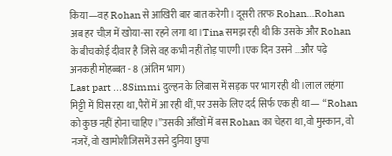किया—वह Rohan से आखिरी बार बात करेगी। दूसरी तरफ Rohan…Rohan अब हर चीज़ में खोया-सा रहने लगा था।Tina समझ रही थी कि उसके और Rohan के बीचकोई दीवार है जिसे वह कभी नहीं तोड़ पाएगी।एक दिन उसने ...और पढ़े
अनकही मोहब्बत - 8 (अंतिम भाग)
Last part ...8Simmi दुल्हन के लिबास में सड़क पर भाग रही थी।लाल लहंगा मिट्टी में घिस रहा था,पैरों में आ रही थीं,पर उसके लिए दर्द सिर्फ एक ही था— “Rohan को कुछ नहीं होना चाहिए।”उसकी आँखों में बस Rohan का चेहरा था,वो मुस्कान, वो नजरें, वो खामोशीजिसमें उसने दुनिया छुपा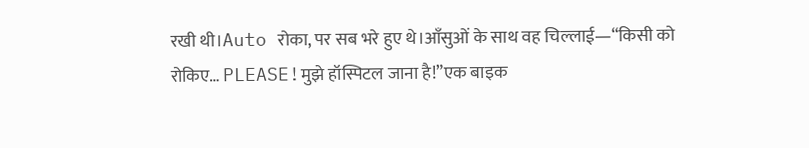रखी थी।Auto रोका, पर सब भरे हुए थे।आँसुओं के साथ वह चिल्लाई—“किसी को रोकिए… PLEASE!मुझे हॉस्पिटल जाना है!”एक बाइक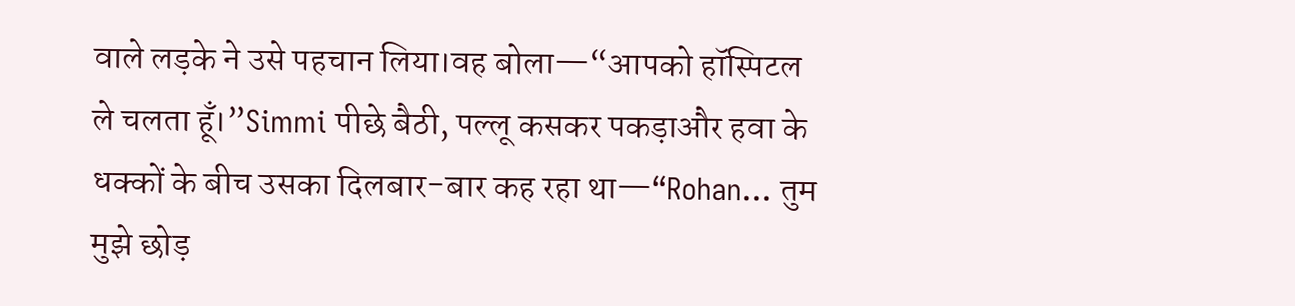वाले लड़के ने उसे पहचान लिया।वह बोला—“आपको हॉस्पिटल ले चलता हूँ।”Simmi पीछे बैठी, पल्लू कसकर पकड़ाऔर हवा के धक्कों के बीच उसका दिलबार-बार कह रहा था—“Rohan… तुम मुझे छोड़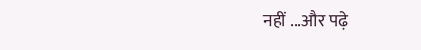नहीं ...और पढ़े